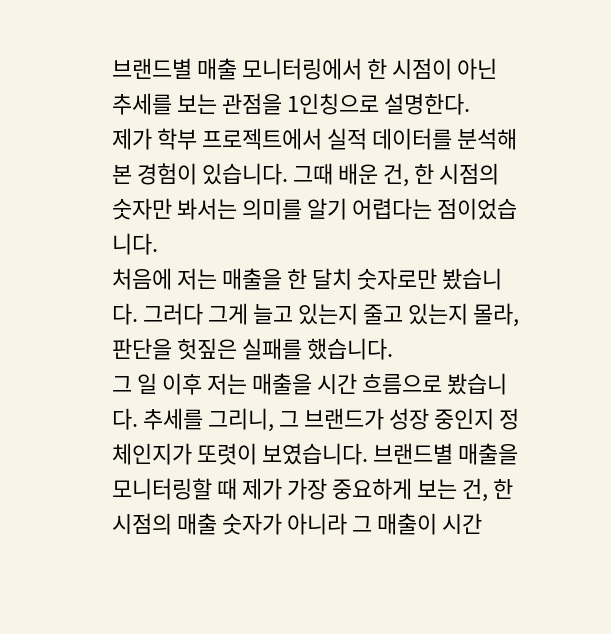브랜드별 매출 모니터링에서 한 시점이 아닌 추세를 보는 관점을 1인칭으로 설명한다.
제가 학부 프로젝트에서 실적 데이터를 분석해 본 경험이 있습니다. 그때 배운 건, 한 시점의 숫자만 봐서는 의미를 알기 어렵다는 점이었습니다.
처음에 저는 매출을 한 달치 숫자로만 봤습니다. 그러다 그게 늘고 있는지 줄고 있는지 몰라, 판단을 헛짚은 실패를 했습니다.
그 일 이후 저는 매출을 시간 흐름으로 봤습니다. 추세를 그리니, 그 브랜드가 성장 중인지 정체인지가 또렷이 보였습니다. 브랜드별 매출을 모니터링할 때 제가 가장 중요하게 보는 건, 한 시점의 매출 숫자가 아니라 그 매출이 시간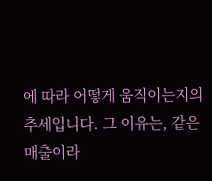에 따라 어떻게 움직이는지의 추세입니다. 그 이유는, 같은 매출이라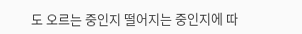도 오르는 중인지 떨어지는 중인지에 따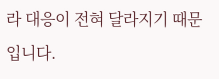라 대응이 전혀 달라지기 때문입니다.